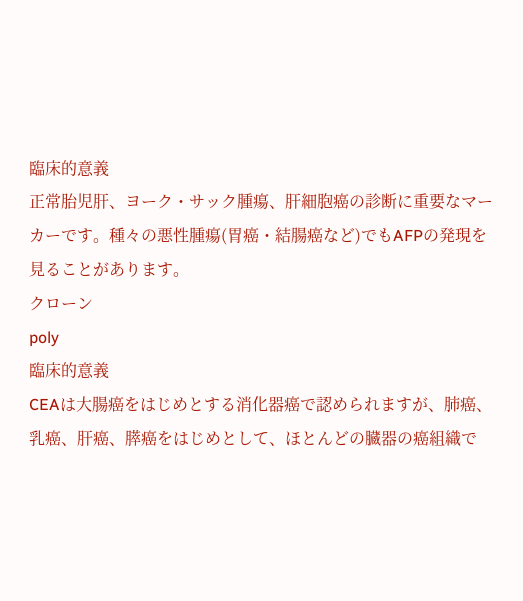臨床的意義
正常胎児肝、ヨーク・サック腫瘍、肝細胞癌の診断に重要なマーカーです。種々の悪性腫瘍(胃癌・結腸癌など)でもAFPの発現を見ることがあります。
クローン
poly
臨床的意義
CEAは大腸癌をはじめとする消化器癌で認められますが、肺癌、乳癌、肝癌、膵癌をはじめとして、ほとんどの臓器の癌組織で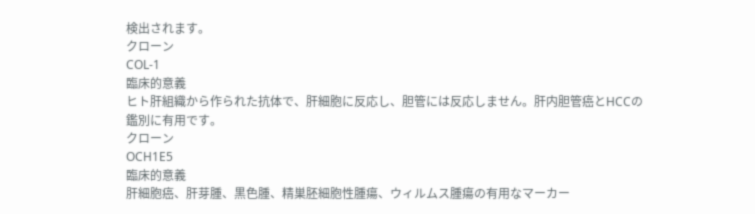検出されます。
クローン
COL-1
臨床的意義
ヒト肝組織から作られた抗体で、肝細胞に反応し、胆管には反応しません。肝内胆管癌とHCCの鑑別に有用です。
クローン
OCH1E5
臨床的意義
肝細胞癌、肝芽腫、黒色腫、精巣胚細胞性腫瘍、ウィルムス腫瘍の有用なマーカー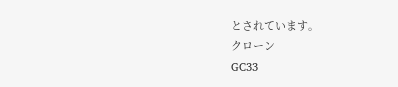とされています。
クローン
GC33